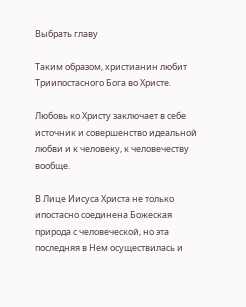Выбрать главу

Таким образом, христианин любит Триипостасного Бога во Христе.

Любовь ко Христу заключает в себе источник и совершенство идеальной любви и к человеку, к человечеству вообще.

В Лице Иисуса Христа не только ипостасно соединена Божеская природа с человеческой, но эта последняя в Нем осуществилась и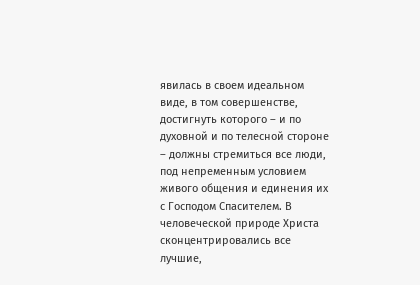явилась в своем идеальном виде, в том совершенстве, достигнуть которого – и по духовной и по телесной стороне – должны стремиться все люди, под непременным условием живого общения и единения их с Господом Спасителем. В человеческой природе Христа сконцентрировались все лучшие,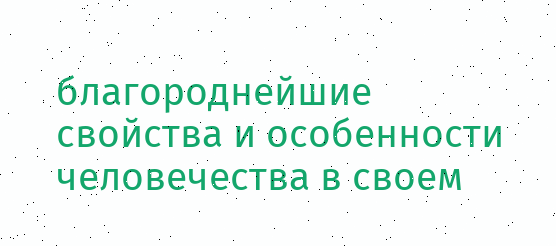благороднейшие свойства и особенности человечества в своем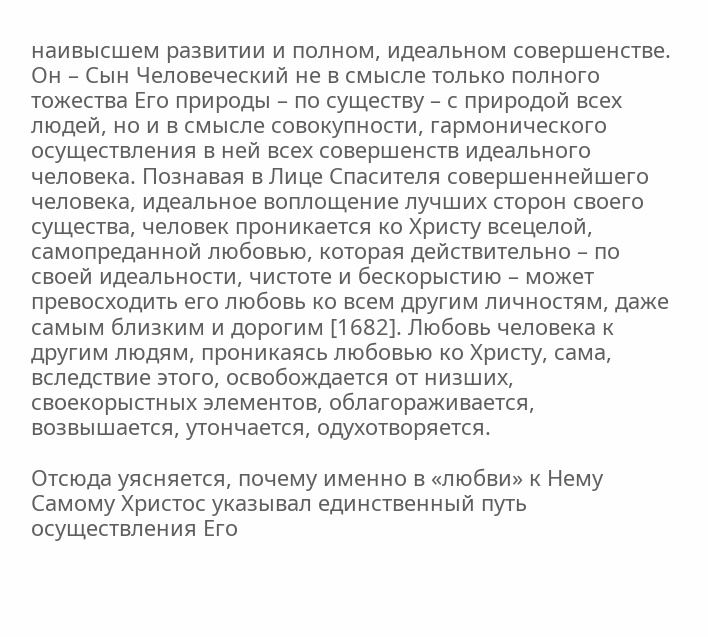наивысшем развитии и полном, идеальном совершенстве. Он – Сын Человеческий не в смысле только полного тожества Его природы – по существу – с природой всех людей, но и в смысле совокупности, гармонического осуществления в ней всех совершенств идеального человека. Познавая в Лице Спасителя совершеннейшего человека, идеальное воплощение лучших сторон своего существа, человек проникается ко Христу всецелой, самопреданной любовью, которая действительно – по своей идеальности, чистоте и бескорыстию – может превосходить его любовь ко всем другим личностям, даже самым близким и дорогим [1682]. Любовь человека к другим людям, проникаясь любовью ко Христу, сама, вследствие этого, освобождается от низших, своекорыстных элементов, облагораживается, возвышается, утончается, одухотворяется.

Отсюда уясняется, почему именно в «любви» к Нему Самому Христос указывал единственный путь осуществления Его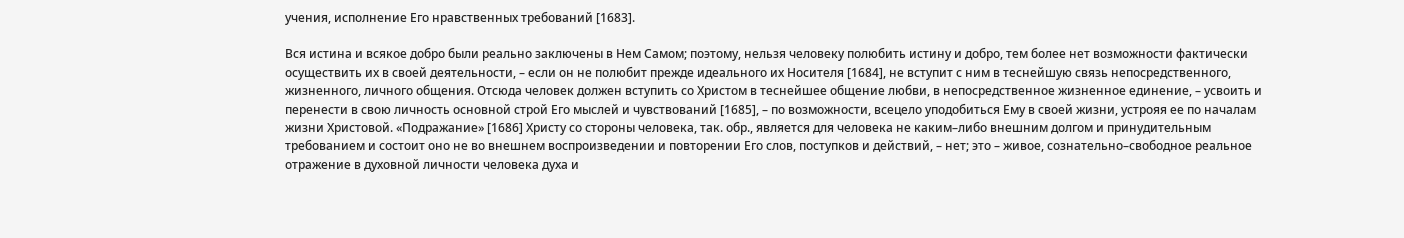учения, исполнение Его нравственных требований [1683].

Вся истина и всякое добро были реально заключены в Нем Самом; поэтому, нельзя человеку полюбить истину и добро, тем более нет возможности фактически осуществить их в своей деятельности, – если он не полюбит прежде идеального их Носителя [1684], не вступит с ним в теснейшую связь непосредственного, жизненного, личного общения. Отсюда человек должен вступить со Христом в теснейшее общение любви, в непосредственное жизненное единение, – усвоить и перенести в свою личность основной строй Его мыслей и чувствований [1685], – по возможности, всецело уподобиться Ему в своей жизни, устрояя ее по началам жизни Христовой. «Подражание» [1686] Христу со стороны человека, так. обр., является для человека не каким–либо внешним долгом и принудительным требованием и состоит оно не во внешнем воспроизведении и повторении Его слов, поступков и действий, – нет; это – живое, сознательно–свободное реальное отражение в духовной личности человека духа и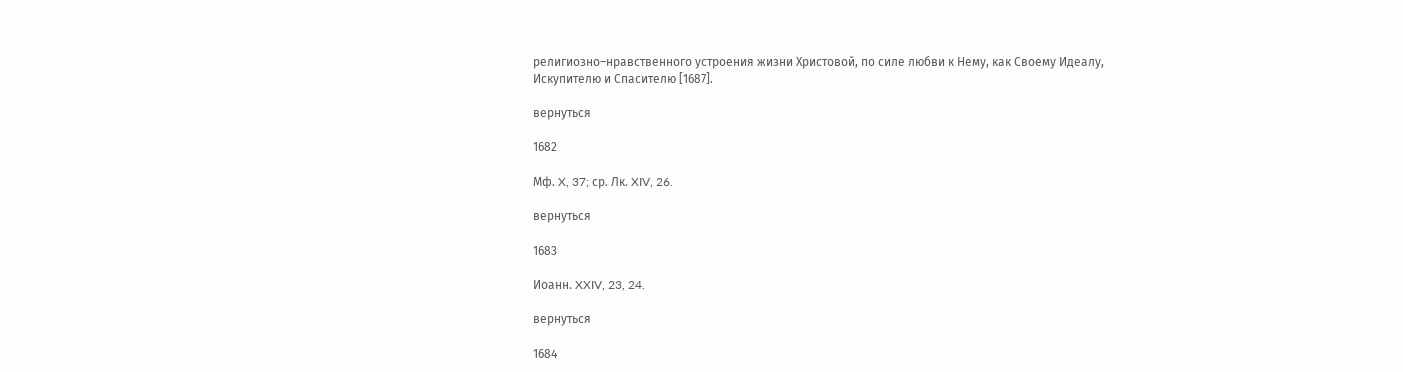религиозно–нравственного устроения жизни Христовой, по силе любви к Нему, как Своему Идеалу, Искупителю и Спасителю [1687].

вернуться

1682

Mф. X, 37; ср. Лк. XIV, 26.

вернуться

1683

Иоанн. XXIV, 23, 24.

вернуться

1684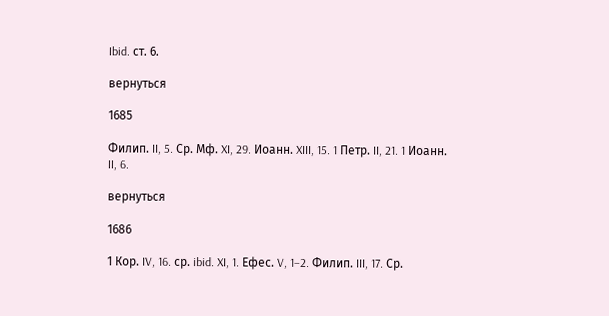Ibid. ст. 6.

вернуться

1685

Филип. II, 5. Ср. Мф. XI, 29. Иоанн. XIII, 15. 1 Петр. II, 21. 1 Иоанн. II, 6.

вернуться

1686

1 Кор. IV, 16. ср. ibid. XI, 1. Ефес. V, 1–2. Филип. III, 17. Ср.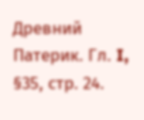Древний Патерик. Гл. I, §35, стр. 24.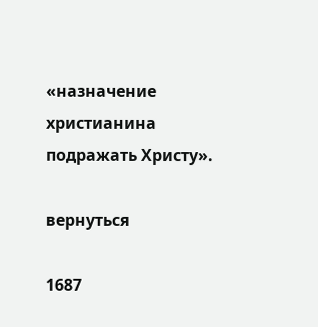«назначение христианина подражать Христу».

вернуться

1687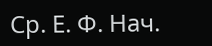Ср. Е. Ф. Нач.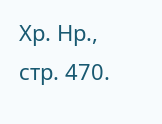Хр. Нр., стр. 470.